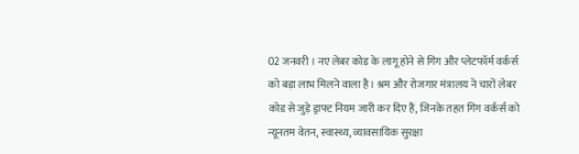02 जनवरी । नए लेबर कोड के लागू होने से गिग और प्लेटफॉर्म वर्कर्स को बड़ा लाभ मिलने वाला है। श्रम और रोजगार मंत्रालय ने चारों लेबर कोड से जुड़े ड्राफ्ट नियम जारी कर दिए हैं, जिनके तहत गिग वर्कर्स को न्यूनतम वेतन, स्वास्थ्य, व्यावसायिक सुरक्षा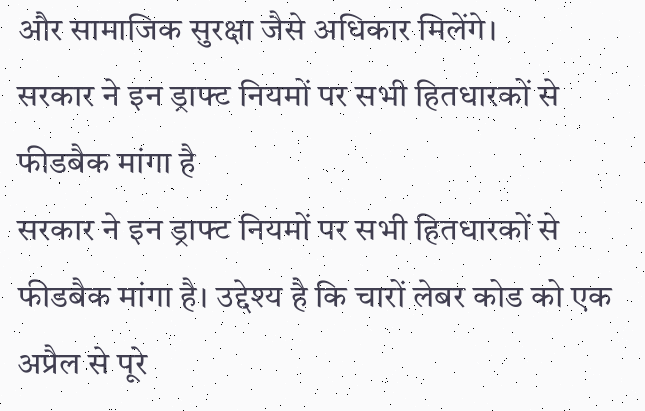और सामाजिक सुरक्षा जैसे अधिकार मिलेंगे।
सरकार ने इन ड्राफ्ट नियमों पर सभी हितधारकों से फीडबैक मांगा है
सरकार ने इन ड्राफ्ट नियमों पर सभी हितधारकों से फीडबैक मांगा है। उद्देश्य है कि चारों लेबर कोड को एक अप्रैल से पूरे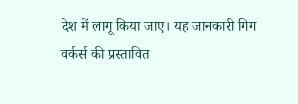देश में लागू किया जाए। यह जानकारी गिग वर्कर्स की प्रस्तावित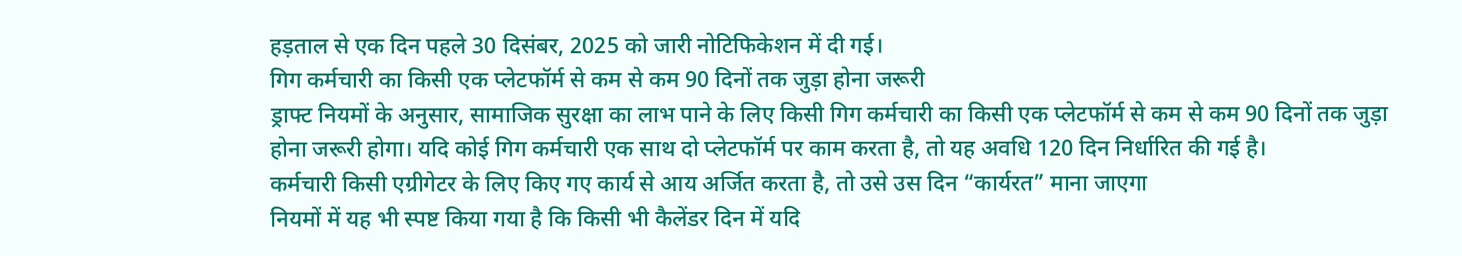हड़ताल से एक दिन पहले 30 दिसंबर, 2025 को जारी नोटिफिकेशन में दी गई।
गिग कर्मचारी का किसी एक प्लेटफॉर्म से कम से कम 90 दिनों तक जुड़ा होना जरूरी
ड्राफ्ट नियमों के अनुसार, सामाजिक सुरक्षा का लाभ पाने के लिए किसी गिग कर्मचारी का किसी एक प्लेटफॉर्म से कम से कम 90 दिनों तक जुड़ा होना जरूरी होगा। यदि कोई गिग कर्मचारी एक साथ दो प्लेटफॉर्म पर काम करता है, तो यह अवधि 120 दिन निर्धारित की गई है।
कर्मचारी किसी एग्रीगेटर के लिए किए गए कार्य से आय अर्जित करता है, तो उसे उस दिन “कार्यरत” माना जाएगा
नियमों में यह भी स्पष्ट किया गया है कि किसी भी कैलेंडर दिन में यदि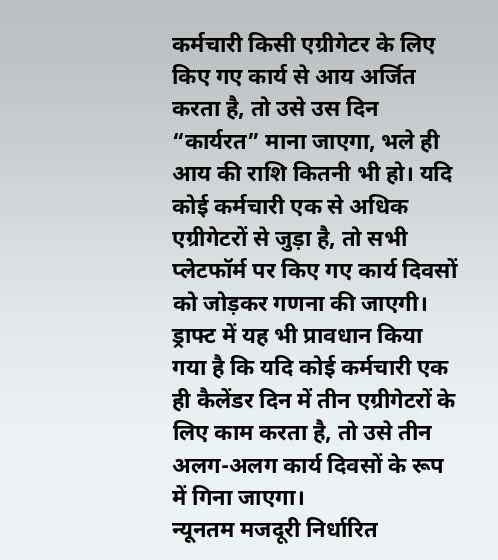कर्मचारी किसी एग्रीगेटर के लिए किए गए कार्य से आय अर्जित करता है, तो उसे उस दिन “कार्यरत” माना जाएगा, भले ही आय की राशि कितनी भी हो। यदि कोई कर्मचारी एक से अधिक एग्रीगेटरों से जुड़ा है, तो सभी प्लेटफॉर्म पर किए गए कार्य दिवसों को जोड़कर गणना की जाएगी। ड्राफ्ट में यह भी प्रावधान किया गया है कि यदि कोई कर्मचारी एक ही कैलेंडर दिन में तीन एग्रीगेटरों के लिए काम करता है, तो उसे तीन अलग-अलग कार्य दिवसों के रूप में गिना जाएगा।
न्यूनतम मजदूरी निर्धारित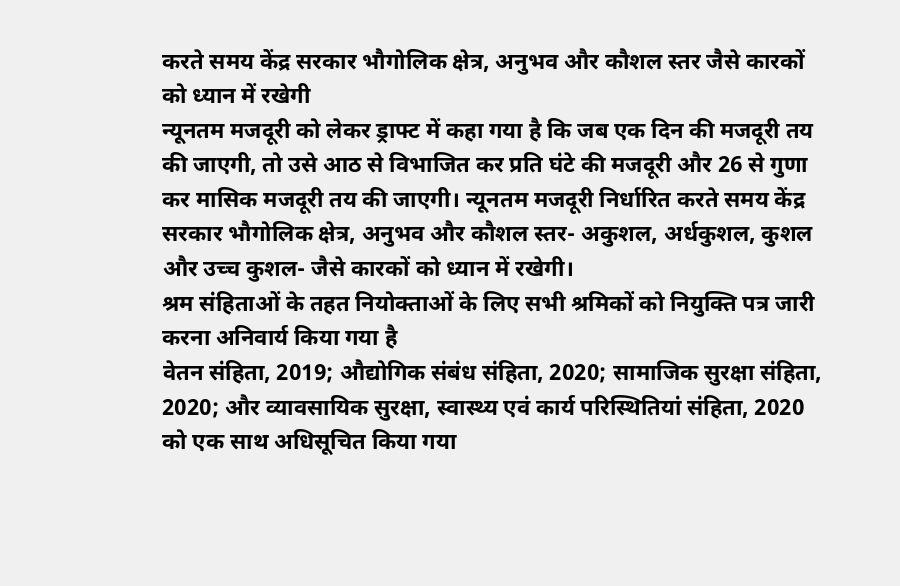करते समय केंद्र सरकार भौगोलिक क्षेत्र, अनुभव और कौशल स्तर जैसे कारकों को ध्यान में रखेगी
न्यूनतम मजदूरी को लेकर ड्राफ्ट में कहा गया है कि जब एक दिन की मजदूरी तय की जाएगी, तो उसे आठ से विभाजित कर प्रति घंटे की मजदूरी और 26 से गुणा कर मासिक मजदूरी तय की जाएगी। न्यूनतम मजदूरी निर्धारित करते समय केंद्र सरकार भौगोलिक क्षेत्र, अनुभव और कौशल स्तर- अकुशल, अर्धकुशल, कुशल और उच्च कुशल- जैसे कारकों को ध्यान में रखेगी।
श्रम संहिताओं के तहत नियोक्ताओं के लिए सभी श्रमिकों को नियुक्ति पत्र जारी करना अनिवार्य किया गया है
वेतन संहिता, 2019; औद्योगिक संबंध संहिता, 2020; सामाजिक सुरक्षा संहिता, 2020; और व्यावसायिक सुरक्षा, स्वास्थ्य एवं कार्य परिस्थितियां संहिता, 2020 को एक साथ अधिसूचित किया गया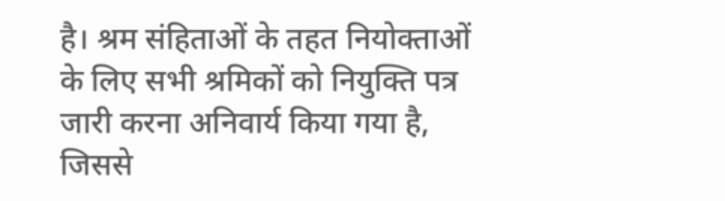है। श्रम संहिताओं के तहत नियोक्ताओं के लिए सभी श्रमिकों को नियुक्ति पत्र जारी करना अनिवार्य किया गया है, जिससे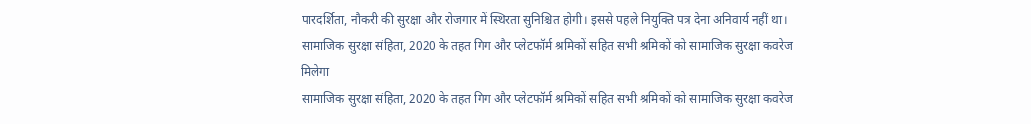पारदर्शिता, नौकरी की सुरक्षा और रोजगार में स्थिरता सुनिश्चित होगी। इससे पहले नियुक्ति पत्र देना अनिवार्य नहीं था।
सामाजिक सुरक्षा संहिता, 2020 के तहत गिग और प्लेटफॉर्म श्रमिकों सहित सभी श्रमिकों को सामाजिक सुरक्षा कवरेज मिलेगा
सामाजिक सुरक्षा संहिता, 2020 के तहत गिग और प्लेटफॉर्म श्रमिकों सहित सभी श्रमिकों को सामाजिक सुरक्षा कवरेज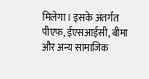मिलेगा। इसके अंतर्गत पीएफ, ईएसआईसी, बीमा और अन्य सामाजिक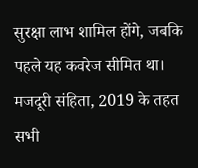सुरक्षा लाभ शामिल होंगे, जबकि पहले यह कवरेज सीमित था।
मजदूरी संहिता, 2019 के तहत सभी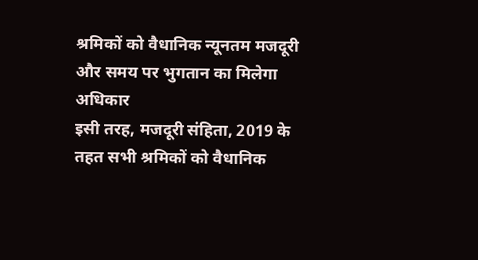श्रमिकों को वैधानिक न्यूनतम मजदूरी और समय पर भुगतान का मिलेगा अधिकार
इसी तरह, मजदूरी संहिता, 2019 के तहत सभी श्रमिकों को वैधानिक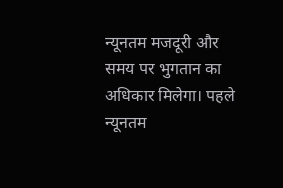न्यूनतम मजदूरी और समय पर भुगतान का अधिकार मिलेगा। पहले न्यूनतम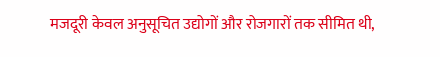मजदूरी केवल अनुसूचित उद्योगों और रोजगारों तक सीमित थी,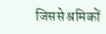जिससे श्रमिकों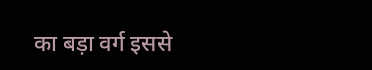का बड़ा वर्ग इससे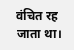वंचित रह जाता था।